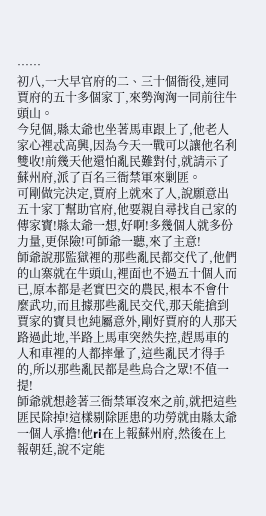……
初八,一大早官府的二、三十個衙役,連同賈府的五十多個家丁,來勢洶洶一同前往牛頭山。
今兒個,縣太爺也坐著馬車跟上了,他老人家心裡忒高興,因為今天一戰可以讓他名利雙收!前幾天他還怕亂民難對付,就請示了蘇州府,派了百名三衙禁軍來剿匪。
可剛做完決定,賈府上就來了人,說願意出五十家丁幫助官府,他要親自尋找自己家的傳家寶!縣太爺一想,好啊!多幾個人就多份力量,更保險!可師爺一聽,來了主意!
師爺說那監獄裡的那些亂民都交代了,他們的山寨就在牛頭山,裡面也不過五十個人而已,原本都是老實巴交的農民,根本不會什麼武功,而且據那些亂民交代,那天能搶到賈家的寶貝也純屬意外,剛好賈府的人那天路過此地,半路上馬車突然失控,趕馬車的人和車裡的人都摔暈了,這些亂民才得手的,所以那些亂民都是些烏合之眾!不值一提!
師爺就想趁著三衙禁軍沒來之前,就把這些匪民除掉!這樣剔除匪患的功勞就由縣太爺一個人承擔!他ri在上報蘇州府,然後在上報朝廷,說不定能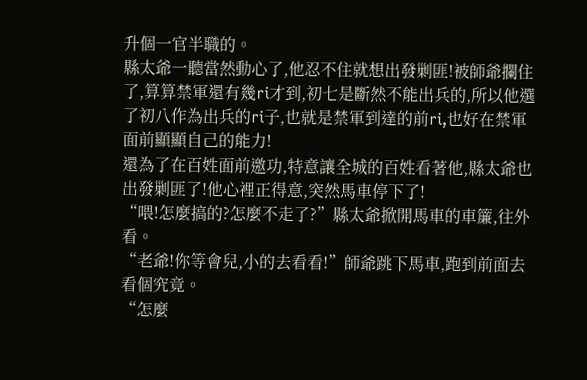升個一官半職的。
縣太爺一聽當然動心了,他忍不住就想出發剿匪!被師爺攔住了,算算禁軍還有幾ri才到,初七是斷然不能出兵的,所以他選了初八作為出兵的ri子,也就是禁軍到達的前ri,也好在禁軍面前顯顯自己的能力!
還為了在百姓面前邀功,特意讓全城的百姓看著他,縣太爺也出發剿匪了!他心裡正得意,突然馬車停下了!
“喂!怎麼搞的?怎麼不走了?”縣太爺掀開馬車的車簾,往外看。
“老爺!你等會兒,小的去看看!”師爺跳下馬車,跑到前面去看個究竟。
“怎麼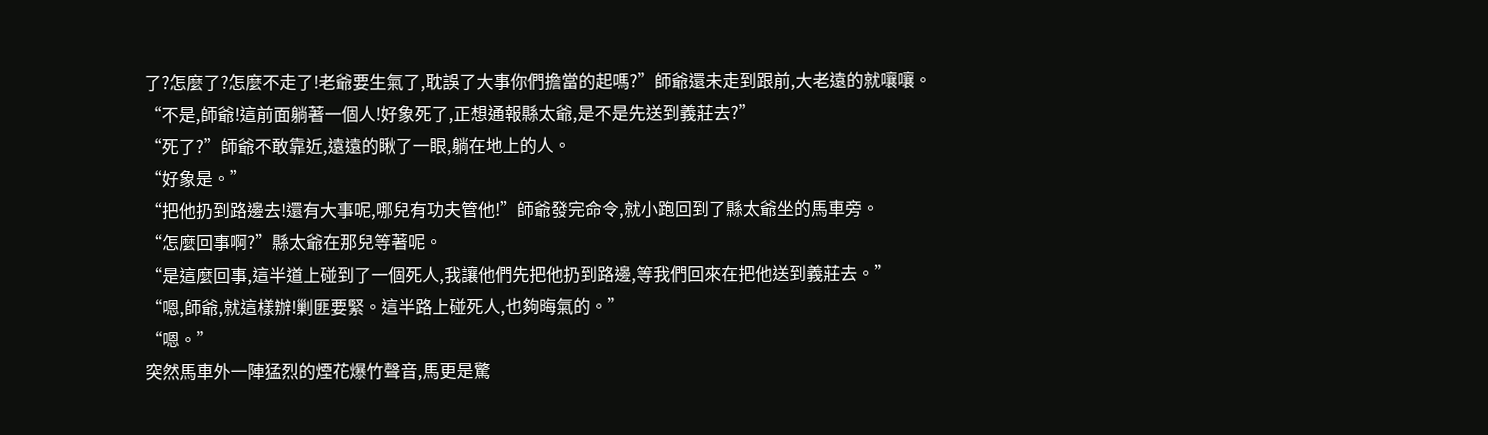了?怎麼了?怎麼不走了!老爺要生氣了,耽誤了大事你們擔當的起嗎?”師爺還未走到跟前,大老遠的就嚷嚷。
“不是,師爺!這前面躺著一個人!好象死了,正想通報縣太爺,是不是先送到義莊去?”
“死了?”師爺不敢靠近,遠遠的瞅了一眼,躺在地上的人。
“好象是。”
“把他扔到路邊去!還有大事呢,哪兒有功夫管他!”師爺發完命令,就小跑回到了縣太爺坐的馬車旁。
“怎麼回事啊?”縣太爺在那兒等著呢。
“是這麼回事,這半道上碰到了一個死人,我讓他們先把他扔到路邊,等我們回來在把他送到義莊去。”
“嗯,師爺,就這樣辦!剿匪要緊。這半路上碰死人,也夠晦氣的。”
“嗯。”
突然馬車外一陣猛烈的煙花爆竹聲音,馬更是驚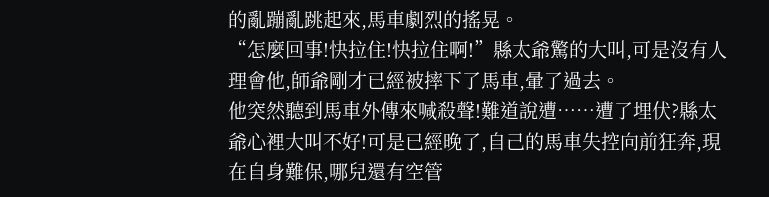的亂蹦亂跳起來,馬車劇烈的搖晃。
“怎麼回事!快拉住!快拉住啊!”縣太爺驚的大叫,可是沒有人理會他,師爺剛才已經被摔下了馬車,暈了過去。
他突然聽到馬車外傳來喊殺聲!難道說遭……遭了埋伏?縣太爺心裡大叫不好!可是已經晚了,自己的馬車失控向前狂奔,現在自身難保,哪兒還有空管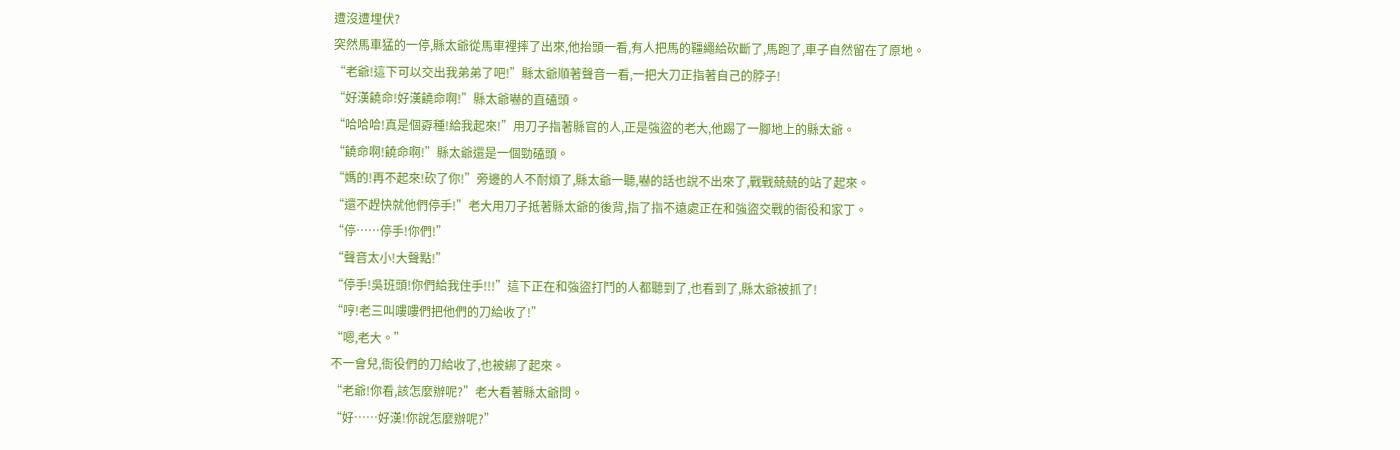遭沒遭埋伏?
突然馬車猛的一停,縣太爺從馬車裡摔了出來,他抬頭一看,有人把馬的韁繩給砍斷了,馬跑了,車子自然留在了原地。
“老爺!這下可以交出我弟弟了吧!”縣太爺順著聲音一看,一把大刀正指著自己的脖子!
“好漢饒命!好漢饒命啊!”縣太爺嚇的直磕頭。
“哈哈哈!真是個孬種!給我起來!”用刀子指著縣官的人,正是強盜的老大,他踢了一腳地上的縣太爺。
“饒命啊!饒命啊!”縣太爺還是一個勁磕頭。
“媽的!再不起來!砍了你!”旁邊的人不耐煩了,縣太爺一聽,嚇的話也說不出來了,戰戰兢兢的站了起來。
“還不趕快就他們停手!”老大用刀子抵著縣太爺的後背,指了指不遠處正在和強盜交戰的衙役和家丁。
“停……停手!你們!”
“聲音太小!大聲點!”
“停手!吳班頭!你們給我住手!!!”這下正在和強盜打鬥的人都聽到了,也看到了,縣太爺被抓了!
“哼!老三叫嘍嘍們把他們的刀給收了!”
“嗯,老大。”
不一會兒,衙役們的刀給收了,也被綁了起來。
“老爺!你看,該怎麼辦呢?”老大看著縣太爺問。
“好……好漢!你說怎麼辦呢?”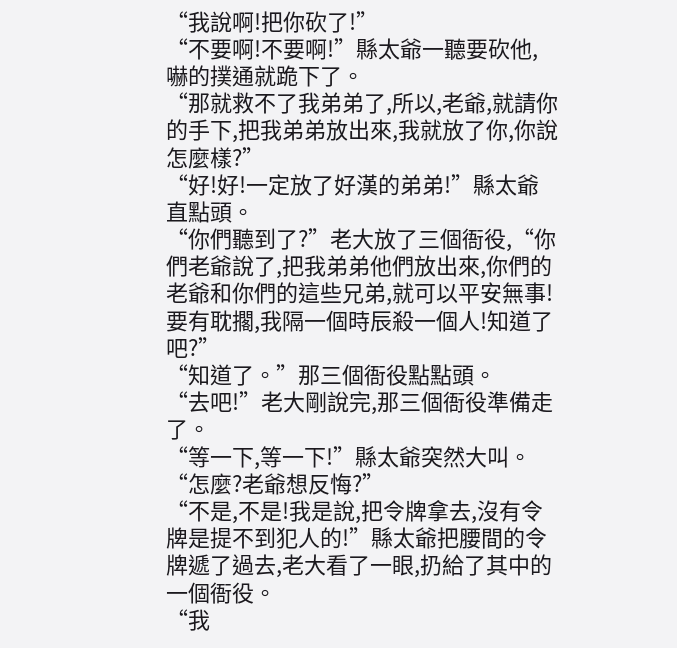“我說啊!把你砍了!”
“不要啊!不要啊!”縣太爺一聽要砍他,嚇的撲通就跪下了。
“那就救不了我弟弟了,所以,老爺,就請你的手下,把我弟弟放出來,我就放了你,你說怎麼樣?”
“好!好!一定放了好漢的弟弟!”縣太爺直點頭。
“你們聽到了?”老大放了三個衙役,“你們老爺說了,把我弟弟他們放出來,你們的老爺和你們的這些兄弟,就可以平安無事!要有耽擱,我隔一個時辰殺一個人!知道了吧?”
“知道了。”那三個衙役點點頭。
“去吧!”老大剛說完,那三個衙役準備走了。
“等一下,等一下!”縣太爺突然大叫。
“怎麼?老爺想反悔?”
“不是,不是!我是說,把令牌拿去,沒有令牌是提不到犯人的!”縣太爺把腰間的令牌遞了過去,老大看了一眼,扔給了其中的一個衙役。
“我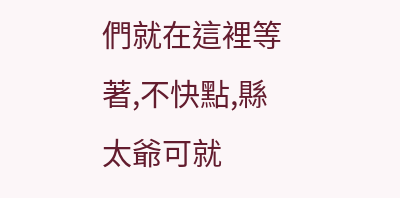們就在這裡等著,不快點,縣太爺可就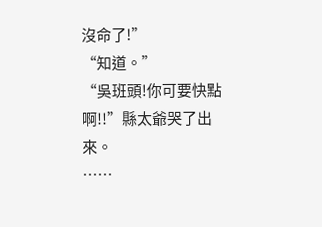沒命了!”
“知道。”
“吳班頭!你可要快點啊!!”縣太爺哭了出來。
……